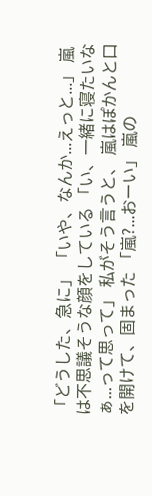「どうした、急に」 「いや、なんか...えっと...」 嵐は不思議そうな顔をしている 「い、一緒に寝たいなぁ...って思って」 私がそう言うと、 嵐はぽかんと口を開けて、固まった 「嵐?...おーい」 嵐の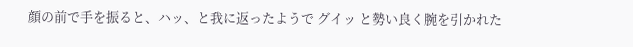顔の前で手を振ると、ハッ、と我に返ったようで グイッ と勢い良く腕を引かれた